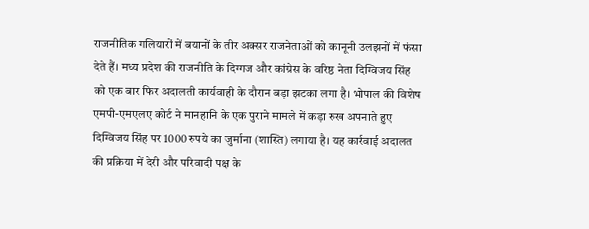राजनीतिक गलियारों में बयानों के तीर अक्सर राजनेताओं को कानूनी उलझनों में फंसा देते हैं। मध्य प्रदेश की राजनीति के दिग्गज और कांग्रेस के वरिष्ठ नेता दिग्विजय सिंह को एक बार फिर अदालती कार्यवाही के दौरान बड़ा झटका लगा है। भोपाल की विशेष एमपी-एमएलए कोर्ट ने मानहानि के एक पुराने मामले में कड़ा रुख अपनाते हुए दिग्विजय सिंह पर 1000 रुपये का जुर्माना (शास्ति) लगाया है। यह कार्रवाई अदालत की प्रक्रिया में देरी और परिवादी पक्ष के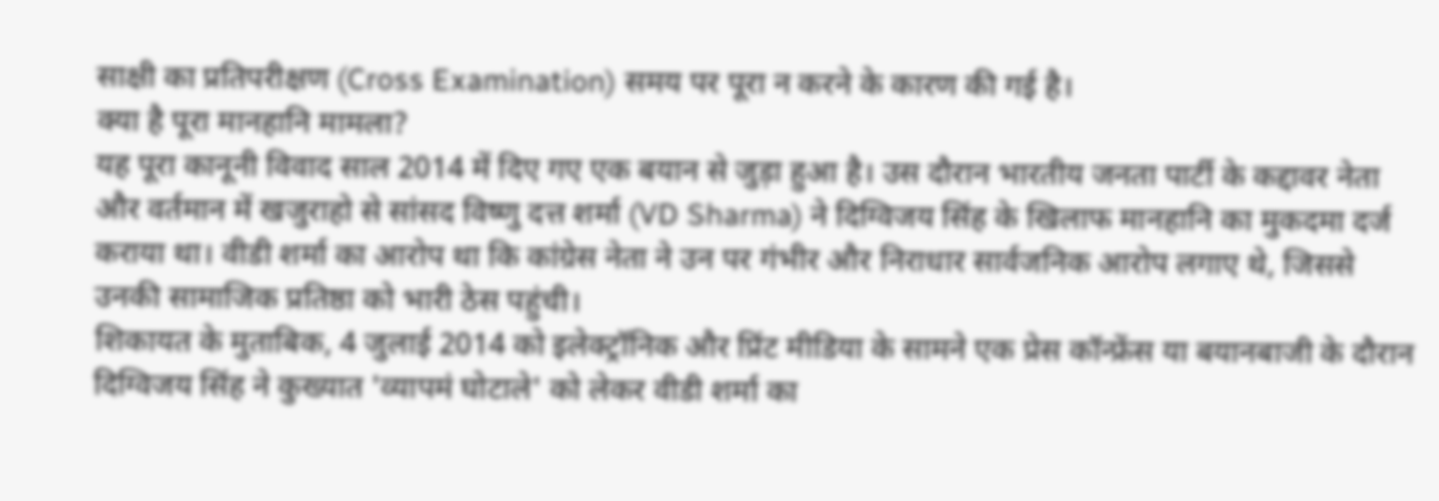साक्षी का प्रतिपरीक्षण (Cross Examination) समय पर पूरा न करने के कारण की गई है।
क्या है पूरा मानहानि मामला?
यह पूरा कानूनी विवाद साल 2014 में दिए गए एक बयान से जुड़ा हुआ है। उस दौरान भारतीय जनता पार्टी के कद्दावर नेता और वर्तमान में खजुराहो से सांसद विष्णु दत्त शर्मा (VD Sharma) ने दिग्विजय सिंह के खिलाफ मानहानि का मुकदमा दर्ज कराया था। वीडी शर्मा का आरोप था कि कांग्रेस नेता ने उन पर गंभीर और निराधार सार्वजनिक आरोप लगाए थे, जिससे उनकी सामाजिक प्रतिष्ठा को भारी ठेस पहुंची।
शिकायत के मुताबिक, 4 जुलाई 2014 को इलेक्ट्रॉनिक और प्रिंट मीडिया के सामने एक प्रेस कॉन्फ्रेंस या बयानबाजी के दौरान दिग्विजय सिंह ने कुख्यात 'व्यापमं घोटाले' को लेकर वीडी शर्मा का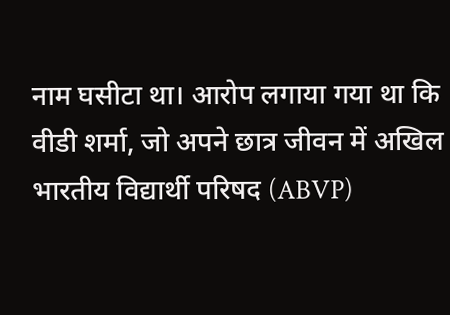नाम घसीटा था। आरोप लगाया गया था कि वीडी शर्मा, जो अपने छात्र जीवन में अखिल भारतीय विद्यार्थी परिषद (ABVP)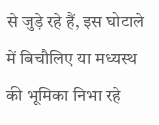से जुड़े रहे हैं, इस घोटाले में बिचौलिए या मध्यस्थ की भूमिका निभा रहे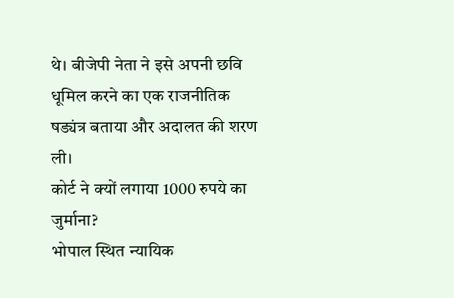थे। बीजेपी नेता ने इसे अपनी छवि धूमिल करने का एक राजनीतिक षड्यंत्र बताया और अदालत की शरण ली।
कोर्ट ने क्यों लगाया 1000 रुपये का जुर्माना?
भोपाल स्थित न्यायिक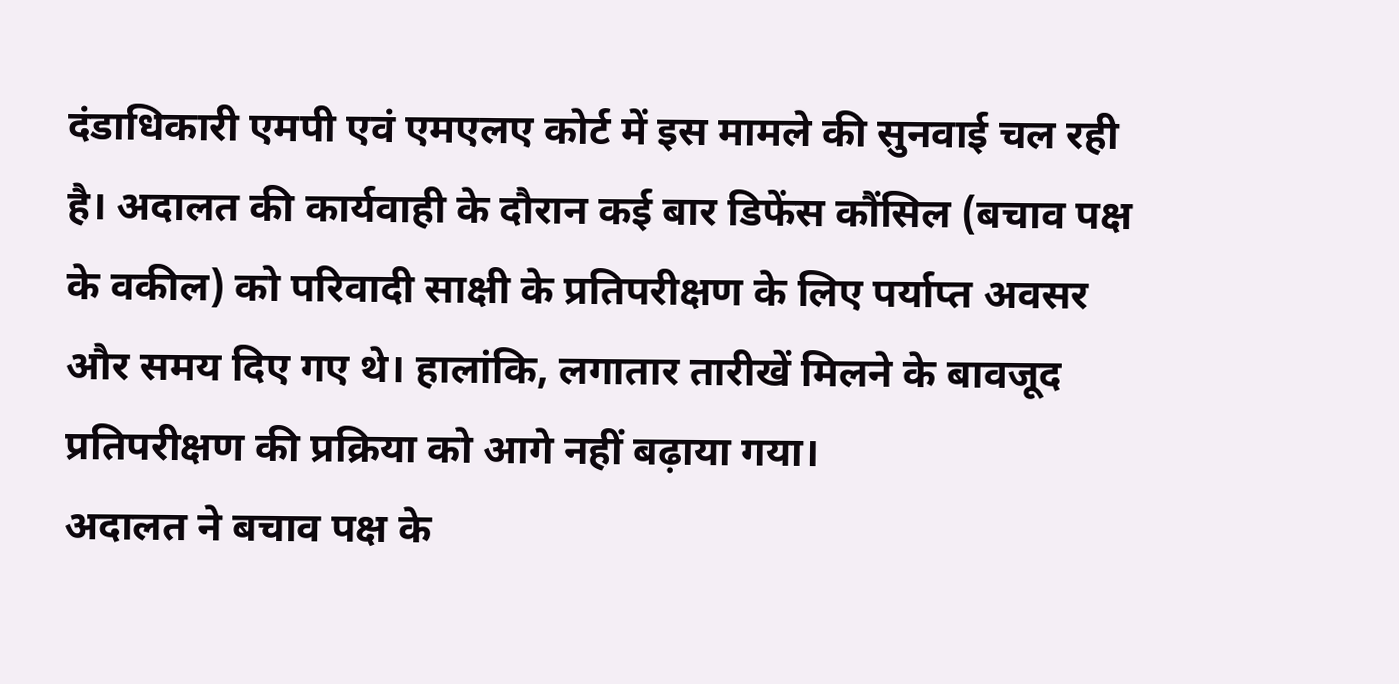दंडाधिकारी एमपी एवं एमएलए कोर्ट में इस मामले की सुनवाई चल रही है। अदालत की कार्यवाही के दौरान कई बार डिफेंस कौंसिल (बचाव पक्ष के वकील) को परिवादी साक्षी के प्रतिपरीक्षण के लिए पर्याप्त अवसर और समय दिए गए थे। हालांकि, लगातार तारीखें मिलने के बावजूद प्रतिपरीक्षण की प्रक्रिया को आगे नहीं बढ़ाया गया।
अदालत ने बचाव पक्ष के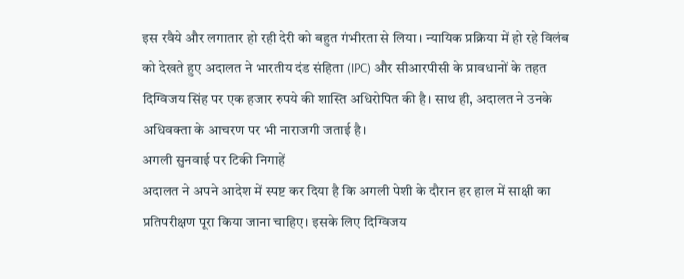इस रवैये और लगातार हो रही देरी को बहुत गंभीरता से लिया। न्यायिक प्रक्रिया में हो रहे विलंब को देखते हुए अदालत ने भारतीय दंड संहिता (IPC) और सीआरपीसी के प्रावधानों के तहत दिग्विजय सिंह पर एक हजार रुपये की शास्ति अधिरोपित की है। साथ ही, अदालत ने उनके अधिवक्ता के आचरण पर भी नाराजगी जताई है।
अगली सुनवाई पर टिकी निगाहें
अदालत ने अपने आदेश में स्पष्ट कर दिया है कि अगली पेशी के दौरान हर हाल में साक्षी का प्रतिपरीक्षण पूरा किया जाना चाहिए। इसके लिए दिग्विजय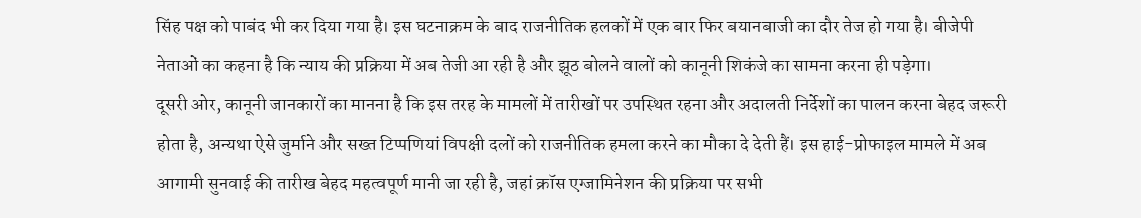सिंह पक्ष को पाबंद भी कर दिया गया है। इस घटनाक्रम के बाद राजनीतिक हलकों में एक बार फिर बयानबाजी का दौर तेज हो गया है। बीजेपी नेताओं का कहना है कि न्याय की प्रक्रिया में अब तेजी आ रही है और झूठ बोलने वालों को कानूनी शिकंजे का सामना करना ही पड़ेगा।
दूसरी ओर, कानूनी जानकारों का मानना है कि इस तरह के मामलों में तारीखों पर उपस्थित रहना और अदालती निर्देशों का पालन करना बेहद जरूरी होता है, अन्यथा ऐसे जुर्माने और सख्त टिप्पणियां विपक्षी दलों को राजनीतिक हमला करने का मौका दे देती हैं। इस हाई-प्रोफाइल मामले में अब आगामी सुनवाई की तारीख बेहद महत्वपूर्ण मानी जा रही है, जहां क्रॉस एग्जामिनेशन की प्रक्रिया पर सभी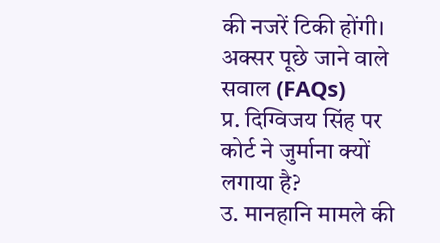की नजरें टिकी होंगी।
अक्सर पूछे जाने वाले सवाल (FAQs)
प्र. दिग्विजय सिंह पर कोर्ट ने जुर्माना क्यों लगाया है?
उ. मानहानि मामले की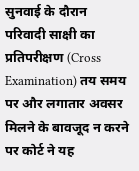सुनवाई के दौरान परिवादी साक्षी का प्रतिपरीक्षण (Cross Examination) तय समय पर और लगातार अवसर मिलने के बावजूद न करने पर कोर्ट ने यह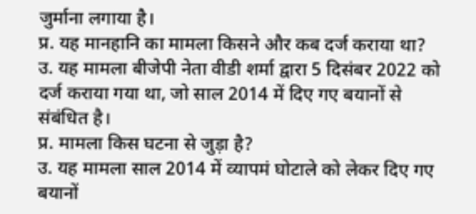जुर्माना लगाया है।
प्र. यह मानहानि का मामला किसने और कब दर्ज कराया था?
उ. यह मामला बीजेपी नेता वीडी शर्मा द्वारा 5 दिसंबर 2022 को दर्ज कराया गया था, जो साल 2014 में दिए गए बयानों से संबंधित है।
प्र. मामला किस घटना से जुड़ा है?
उ. यह मामला साल 2014 में व्यापमं घोटाले को लेकर दिए गए बयानों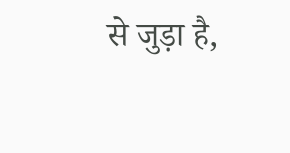से जुड़ा है,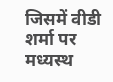जिसमें वीडी शर्मा पर मध्यस्थ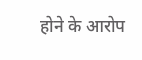होने के आरोप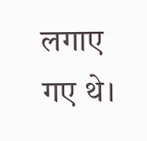लगाए गए थे।